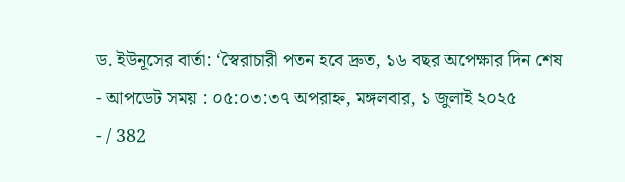ড. ইউনূসের বার্তা: ‘স্বৈরাচারী পতন হবে দ্রুত, ১৬ বছর অপেক্ষার দিন শেষ
- আপডেট সময় : ০৫:০৩:৩৭ অপরাহ্ন, মঙ্গলবার, ১ জুলাই ২০২৫
- / 382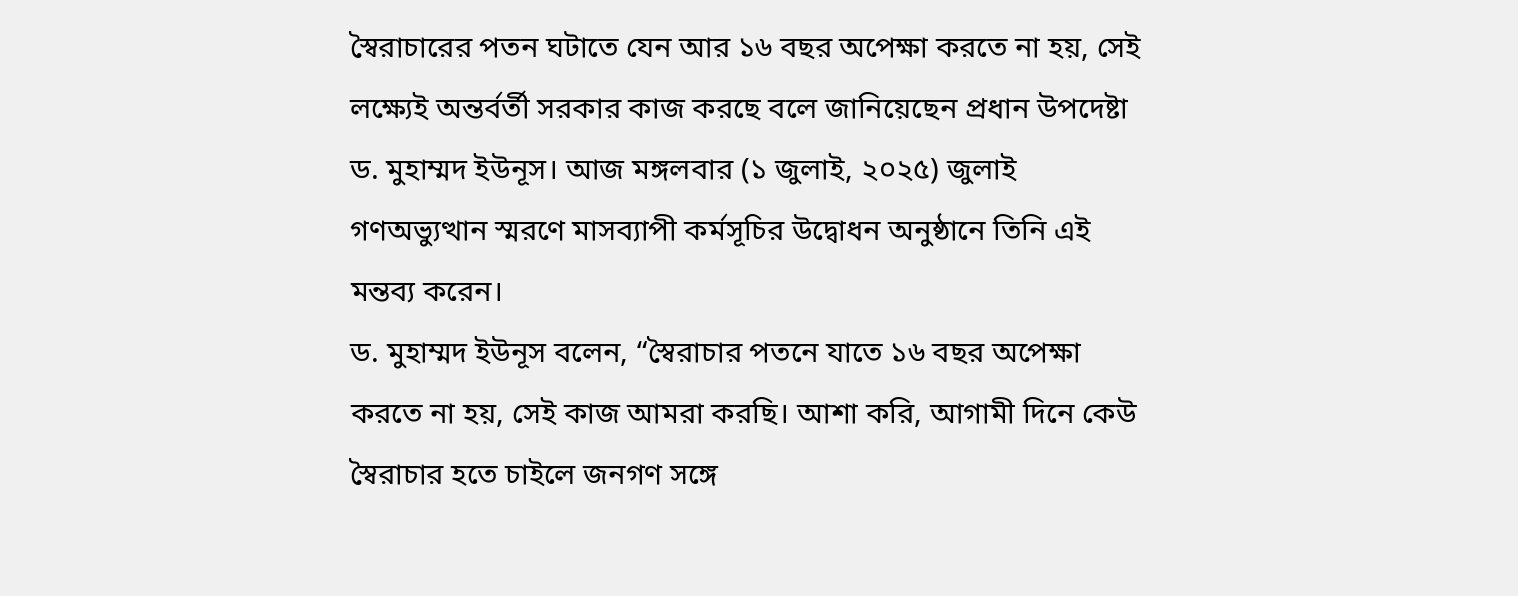স্বৈরাচারের পতন ঘটাতে যেন আর ১৬ বছর অপেক্ষা করতে না হয়, সেই লক্ষ্যেই অন্তর্বর্তী সরকার কাজ করছে বলে জানিয়েছেন প্রধান উপদেষ্টা ড. মুহাম্মদ ইউনূস। আজ মঙ্গলবার (১ জুলাই, ২০২৫) জুলাই গণঅভ্যুত্থান স্মরণে মাসব্যাপী কর্মসূচির উদ্বোধন অনুষ্ঠানে তিনি এই মন্তব্য করেন।
ড. মুহাম্মদ ইউনূস বলেন, “স্বৈরাচার পতনে যাতে ১৬ বছর অপেক্ষা করতে না হয়, সেই কাজ আমরা করছি। আশা করি, আগামী দিনে কেউ স্বৈরাচার হতে চাইলে জনগণ সঙ্গে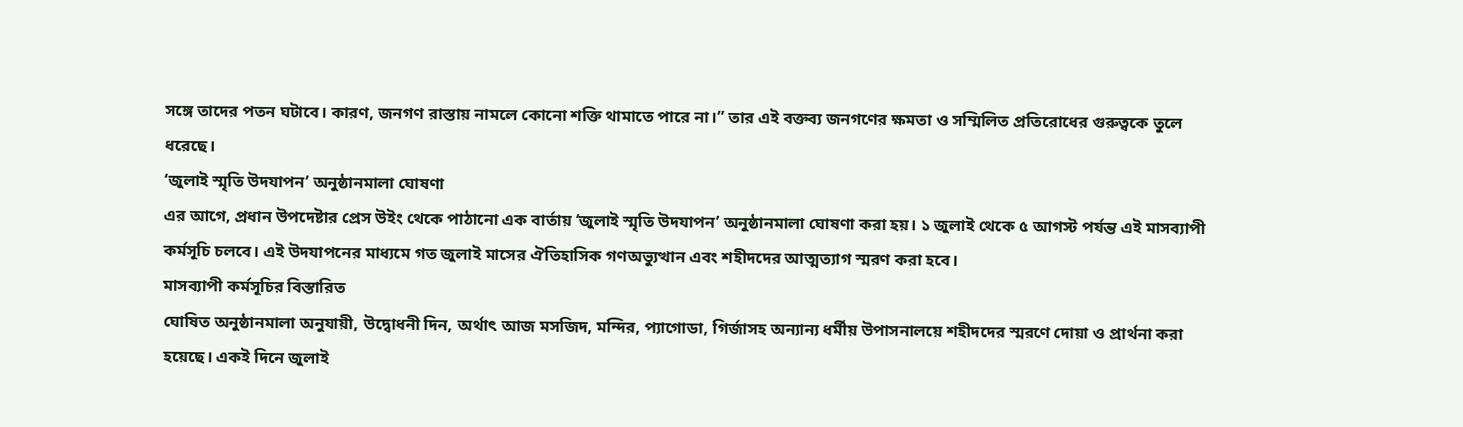সঙ্গে তাদের পতন ঘটাবে। কারণ, জনগণ রাস্তায় নামলে কোনো শক্তি থামাতে পারে না।” তার এই বক্তব্য জনগণের ক্ষমতা ও সম্মিলিত প্রতিরোধের গুরুত্বকে তুলে ধরেছে।
‘জুলাই স্মৃতি উদযাপন’ অনুষ্ঠানমালা ঘোষণা
এর আগে, প্রধান উপদেষ্টার প্রেস উইং থেকে পাঠানো এক বার্তায় ‘জুলাই স্মৃতি উদযাপন’ অনুষ্ঠানমালা ঘোষণা করা হয়। ১ জুলাই থেকে ৫ আগস্ট পর্যন্ত এই মাসব্যাপী কর্মসূচি চলবে। এই উদযাপনের মাধ্যমে গত জুলাই মাসের ঐতিহাসিক গণঅভ্যুত্থান এবং শহীদদের আত্মত্যাগ স্মরণ করা হবে।
মাসব্যাপী কর্মসূচির বিস্তারিত
ঘোষিত অনুষ্ঠানমালা অনুযায়ী, উদ্বোধনী দিন, অর্থাৎ আজ মসজিদ, মন্দির, প্যাগোডা, গির্জাসহ অন্যান্য ধর্মীয় উপাসনালয়ে শহীদদের স্মরণে দোয়া ও প্রার্থনা করা হয়েছে। একই দিনে জুলাই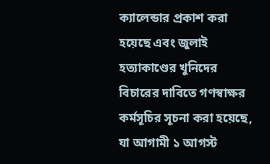ক্যালেন্ডার প্রকাশ করা হয়েছে এবং জুলাই হত্যাকাণ্ডের খুনিদের বিচারের দাবিতে গণস্বাক্ষর কর্মসূচির সূচনা করা হয়েছে, যা আগামী ১ আগস্ট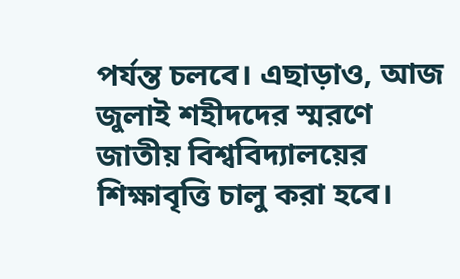পর্যন্ত চলবে। এছাড়াও, আজ জুলাই শহীদদের স্মরণে জাতীয় বিশ্ববিদ্যালয়ের শিক্ষাবৃত্তি চালু করা হবে।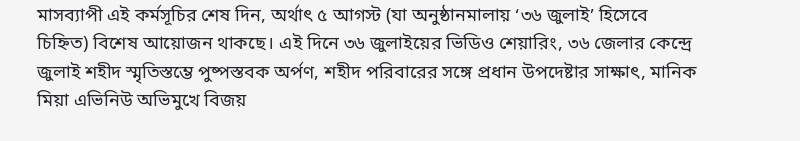মাসব্যাপী এই কর্মসূচির শেষ দিন, অর্থাৎ ৫ আগস্ট (যা অনুষ্ঠানমালায় ‘৩৬ জুলাই’ হিসেবে চিহ্নিত) বিশেষ আয়োজন থাকছে। এই দিনে ৩৬ জুলাইয়ের ভিডিও শেয়ারিং, ৩৬ জেলার কেন্দ্রে জুলাই শহীদ স্মৃতিস্তম্ভে পুষ্পস্তবক অর্পণ, শহীদ পরিবারের সঙ্গে প্রধান উপদেষ্টার সাক্ষাৎ, মানিক মিয়া এভিনিউ অভিমুখে বিজয়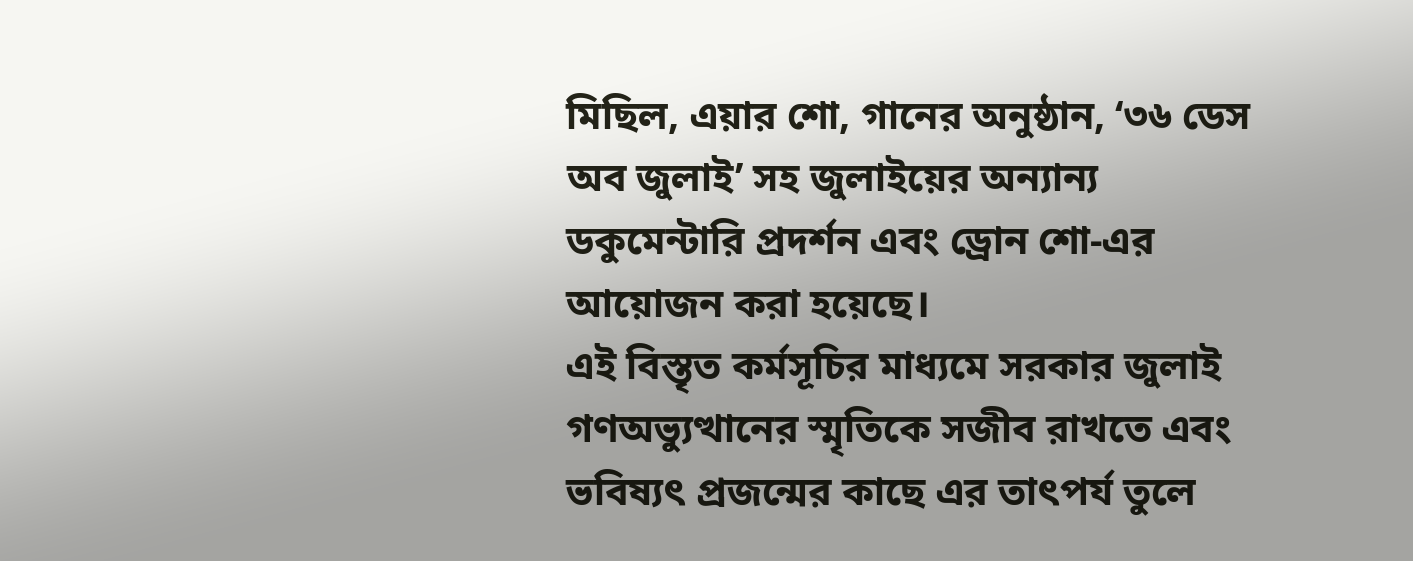মিছিল, এয়ার শো, গানের অনুষ্ঠান, ‘৩৬ ডেস অব জুলাই’ সহ জুলাইয়ের অন্যান্য ডকুমেন্টারি প্রদর্শন এবং ড্রোন শো-এর আয়োজন করা হয়েছে।
এই বিস্তৃত কর্মসূচির মাধ্যমে সরকার জুলাই গণঅভ্যুত্থানের স্মৃতিকে সজীব রাখতে এবং ভবিষ্যৎ প্রজন্মের কাছে এর তাৎপর্য তুলে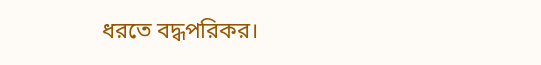ধরতে বদ্ধপরিকর।